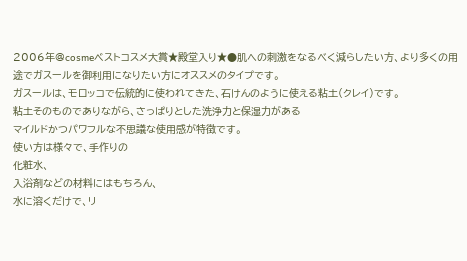2006年@cosmeベストコスメ大賞★殿堂入り★●肌への刺激をなるべく減らしたい方、より多くの用途でガスールを御利用になりたい方にオススメのタイプです。
ガスールは、モロッコで伝統的に使われてきた、石けんのように使える粘土(クレイ)です。
粘土そのものでありながら、さっぱりとした洗浄力と保湿力がある
マイルドかつパワフルな不思議な使用感が特徴です。
使い方は様々で、手作りの
化粧水、
入浴剤などの材料にはもちろん、
水に溶くだけで、リ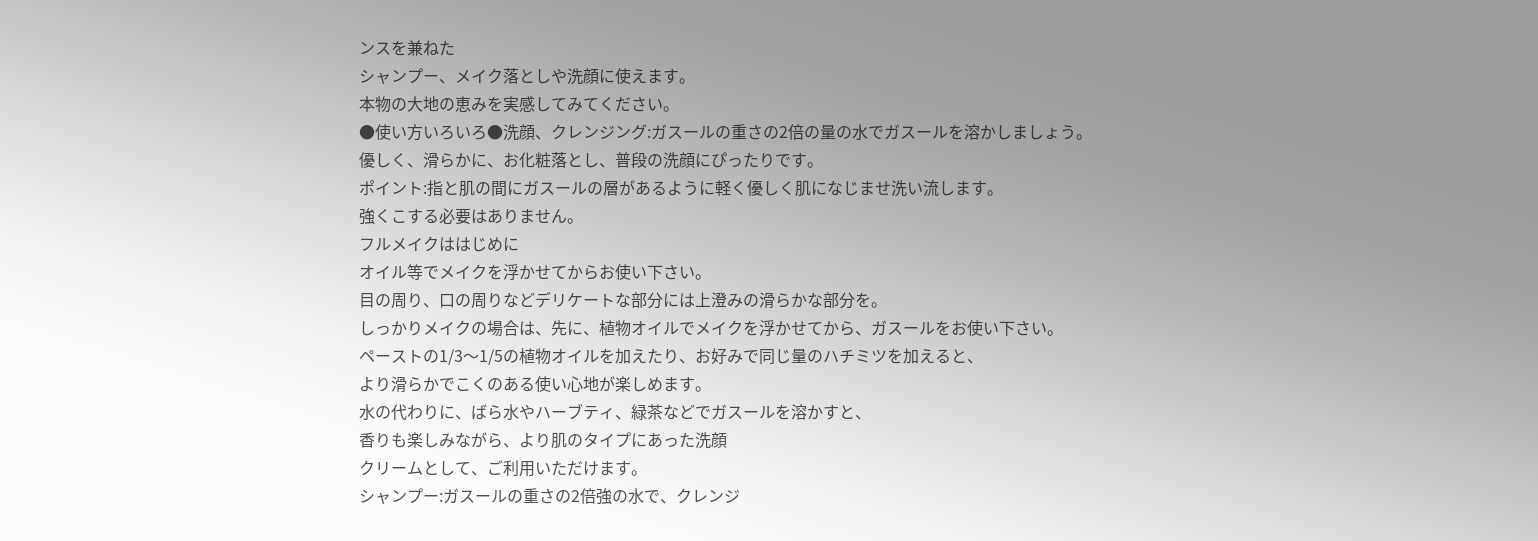ンスを兼ねた
シャンプー、メイク落としや洗顔に使えます。
本物の大地の恵みを実感してみてください。
●使い方いろいろ●洗顔、クレンジング:ガスールの重さの2倍の量の水でガスールを溶かしましょう。
優しく、滑らかに、お化粧落とし、普段の洗顔にぴったりです。
ポイント:指と肌の間にガスールの層があるように軽く優しく肌になじませ洗い流します。
強くこする必要はありません。
フルメイクははじめに
オイル等でメイクを浮かせてからお使い下さい。
目の周り、口の周りなどデリケートな部分には上澄みの滑らかな部分を。
しっかりメイクの場合は、先に、植物オイルでメイクを浮かせてから、ガスールをお使い下さい。
ペーストの1/3〜1/5の植物オイルを加えたり、お好みで同じ量のハチミツを加えると、
より滑らかでこくのある使い心地が楽しめます。
水の代わりに、ばら水やハーブティ、緑茶などでガスールを溶かすと、
香りも楽しみながら、より肌のタイプにあった洗顔
クリームとして、ご利用いただけます。
シャンプー:ガスールの重さの2倍強の水で、クレンジ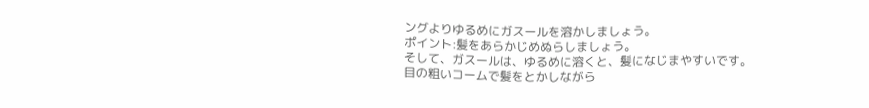ングよりゆるめにガスールを溶かしましょう。
ポイント:髪をあらかじめぬらしましょう。
そして、ガスールは、ゆるめに溶くと、髪になじまやすいです。
目の粗いコームで髪をとかしながら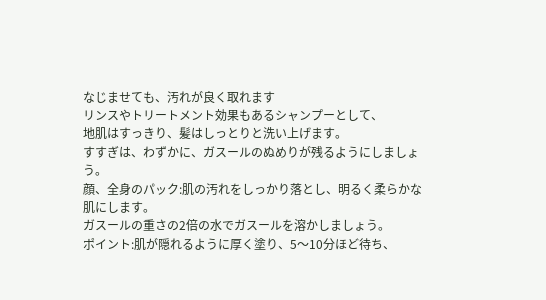なじませても、汚れが良く取れます
リンスやトリートメント効果もあるシャンプーとして、
地肌はすっきり、髪はしっとりと洗い上げます。
すすぎは、わずかに、ガスールのぬめりが残るようにしましょう。
顔、全身のパック:肌の汚れをしっかり落とし、明るく柔らかな肌にします。
ガスールの重さの2倍の水でガスールを溶かしましょう。
ポイント:肌が隠れるように厚く塗り、5〜10分ほど待ち、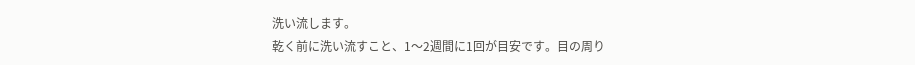洗い流します。
乾く前に洗い流すこと、1〜2週間に1回が目安です。目の周り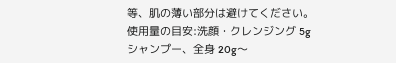等、肌の薄い部分は避けてください。
使用量の目安:洗顔・クレンジング 5g
シャンプー、全身 20g〜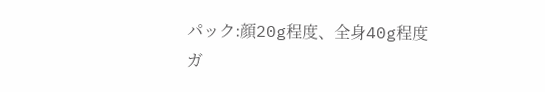パック:顔20g程度、全身40g程度
ガ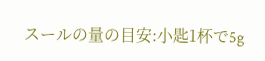スールの量の目安:小匙1杯で5g